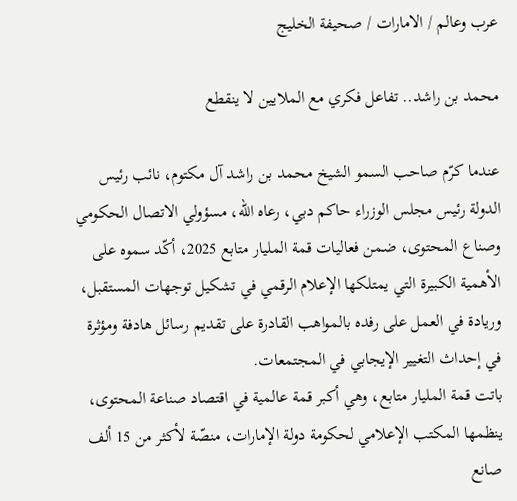عرب وعالم / الامارات / صحيفة الخليج

محمد بن راشد.. تفاعل فكري مع الملايين لا ينقطع

عندما كرّم صاحب السمو الشيخ محمد بن راشد آل مكتوم، نائب رئيس الدولة رئيس مجلس الوزراء حاكم دبي، رعاه الله، مسؤولي الاتصال الحكومي وصناع المحتوى، ضمن فعاليات قمة المليار متابع 2025، أكّد سموه على الأهمية الكبيرة التي يمتلكها الإعلام الرقمي في تشكيل توجهات المستقبل، وريادة في العمل على رفده بالمواهب القادرة على تقديم رسائل هادفة ومؤثرة في إحداث التغيير الإيجابي في المجتمعات.
باتت قمة المليار متابع، وهي أكبر قمة عالمية في اقتصاد صناعة المحتوى، ينظمها المكتب الإعلامي لحكومة دولة الإمارات، منصّة لأكثر من 15 ألف صانع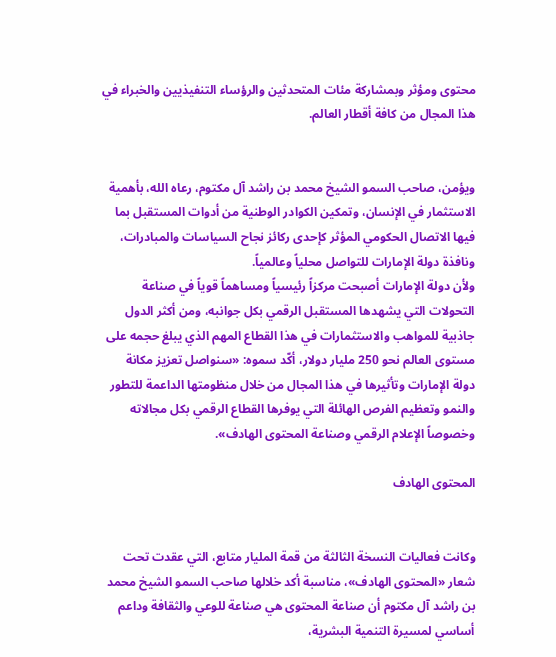محتوى ومؤثر وبمشاركة مئات المتحدثين والرؤساء التنفيذيين والخبراء في هذا المجال من كافة أقطار العالم.


ويؤمن، صاحب السمو الشيخ محمد بن راشد آل مكتوم، رعاه الله، بأهمية الاستثمار في الإنسان، وتمكين الكوادر الوطنية من أدوات المستقبل بما فيها الاتصال الحكومي المؤثر كإحدى ركائز نجاح السياسات والمبادرات، ونافذة دولة الإمارات للتواصل محلياً وعالمياً.
ولأن دولة الإمارات أصبحت مركزاً رئيسياً ومساهماً قوياً في صناعة التحولات التي يشهدها المستقبل الرقمي بكل جوانبه، ومن أكثر الدول جاذبية للمواهب والاستثمارات في هذا القطاع المهم الذي يبلغ حجمه على مستوى العالم نحو 250 مليار دولار، أكّد سموه: «سنواصل تعزيز مكانة دولة الإمارات وتأثيرها في هذا المجال من خلال منظومتها الداعمة للتطور والنمو وتعظيم الفرص الهائلة التي يوفرها القطاع الرقمي بكل مجالاته وخصوصاً الإعلام الرقمي وصناعة المحتوى الهادف».

المحتوى الهادف


وكانت فعاليات النسخة الثالثة من قمة المليار متابع، التي عقدت تحت شعار «المحتوى الهادف»، مناسبة أكد خلالها صاحب السمو الشيخ محمد بن راشد آل مكتوم أن صناعة المحتوى هي صناعة للوعي والثقافة وداعم أساسي لمسيرة التنمية البشرية،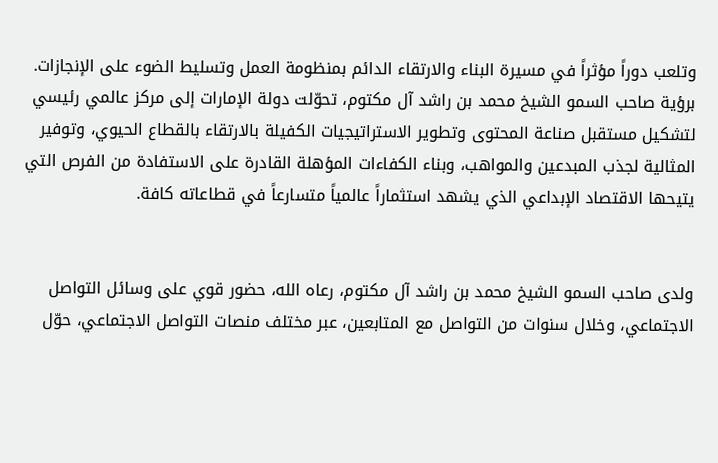وتلعب دوراً مؤثراً في مسيرة البناء والارتقاء الدائم بمنظومة العمل وتسليط الضوء على الإنجازات.
برؤية صاحب السمو الشيخ محمد بن راشد آل مكتوم، تحوّلت دولة الإمارات إلى مركز عالمي رئيسي لتشكيل مستقبل صناعة المحتوى وتطوير الاستراتيجيات الكفيلة بالارتقاء بالقطاع الحيوي، وتوفير المثالية لجذب المبدعين والمواهب، وبناء الكفاءات المؤهلة القادرة على الاستفادة من الفرص التي يتيحها الاقتصاد الإبداعي الذي يشهد استثماراً عالمياً متسارعاً في قطاعاته كافة.


ولدى صاحب السمو الشيخ محمد بن راشد آل مكتوم، رعاه الله، حضور قوي على وسائل التواصل الاجتماعي، وخلال سنوات من التواصل مع المتابعين، عبر مختلف منصات التواصل الاجتماعي، حوّل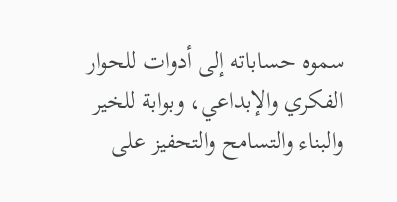سموه حساباته إلى أدوات للحوار الفكري والإبداعي، وبوابة للخير والبناء والتسامح والتحفيز على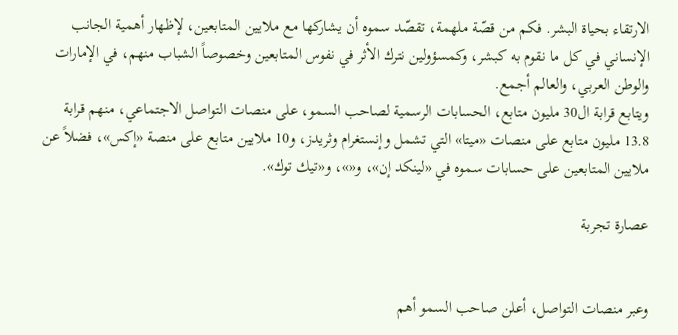الارتقاء بحياة البشر. فكم من قصّة ملهمة، تقصّد سموه أن يشاركها مع ملايين المتابعين، لإظهار أهمية الجانب الإنساني في كل ما نقوم به كبشر، وكمسؤولين نترك الأثر في نفوس المتابعين وخصوصاً الشباب منهم، في الإمارات والوطن العربي، والعالم أجمع.
ويتابع قرابة ال30 مليون متابع، الحسابات الرسمية لصاحب السمو، على منصات التواصل الاجتماعي، منهم قرابة 13.8 مليون متابع على منصات «ميتا» التي تشمل وإنستغرام وثريدز، و10 ملايين متابع على منصة «إكس»، فضلاً عن ملايين المتابعين على حسابات سموه في «لينكد إن»، و«»، و«تيك توك».

عصارة تجربة


وعبر منصات التواصل، أعلن صاحب السمو أهم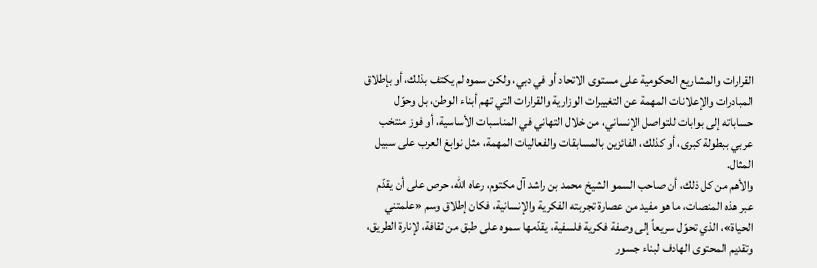القرارات والمشاريع الحكومية على مستوى الاتحاد أو في دبي، ولكن سموه لم يكتف بذلك، أو بإطلاق المبادرات والإعلانات المهمة عن التغييرات الوزارية والقرارات التي تهم أبناء الوطن، بل وحوّل حساباته إلى بوابات للتواصل الإنساني، من خلال التهاني في المناسبات الأساسية، أو فوز منتخب عربي ببطولة كبرى، أو كذلك، الفائزين بالمسابقات والفعاليات المهمة، مثل نوابغ العرب على سبيل المثال.
والأهم من كل ذلك، أن صاحب السمو الشيخ محمد بن راشد آل مكتوم، رعاه الله، حرص على أن يقدّم عبر هذه المنصات، ما هو مفيد من عصارة تجربته الفكرية والإنسانية، فكان إطلاق وسم «علمتني الحياة»، الذي تحوّل سريعاً إلى وصفة فكرية فلسفية، يقدّمها سموه على طبق من ثقافة، لإنارة الطريق، وتقديم المحتوى الهادف لبناء جسور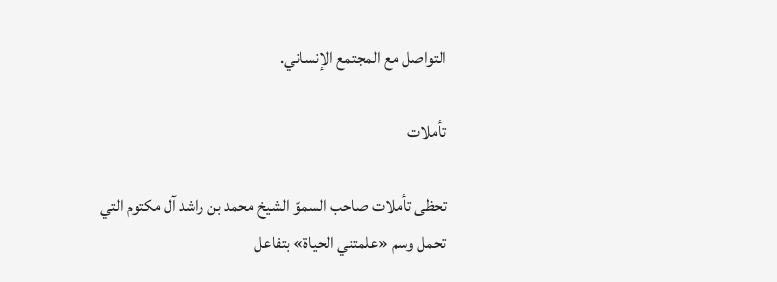التواصل مع المجتمع الإنساني.

تأملات

تحظى تأملات صاحب السموّ الشيخ محمد بن راشد آل مكتوم التي تحمل وسم «علمتني الحياة» بتفاعل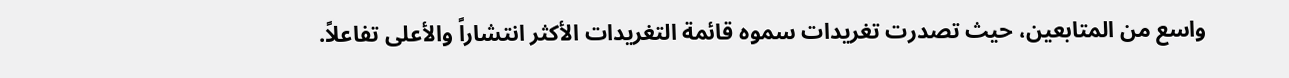واسع من المتابعين، حيث تصدرت تغريدات سموه قائمة التغريدات الأكثر انتشاراً والأعلى تفاعلاً.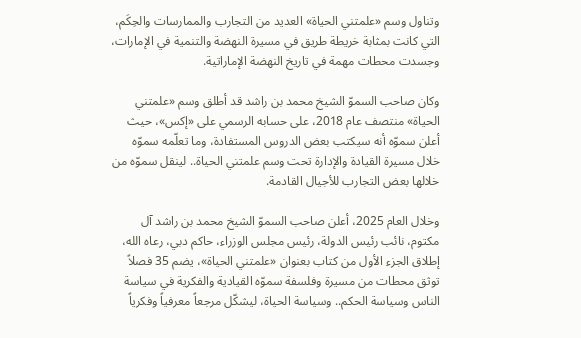وتناول وسم «علمتني الحياة» العديد من التجارب والممارسات والحِكَم، التي كانت بمثابة خريطة طريق في مسيرة النهضة والتنمية في الإمارات، وجسدت محطات مهمة في تاريخ النهضة الإماراتية.

وكان صاحب السموّ الشيخ محمد بن راشد قد أطلق وسم «علمتني الحياة» منتصف عام 2018، على حسابه الرسمي على «إكس»، حيث أعلن سموّه أنه سيكتب بعض الدروس المستفادة، وما تعلّمه سموّه خلال مسيرة القيادة والإدارة تحت وسم علمتني الحياة.. لينقل سموّه من خلالها بعض التجارب للأجيال القادمة.

وخلال العام 2025، أعلن صاحب السموّ الشيخ محمد بن راشد آل مكتوم، نائب رئيس الدولة، رئيس مجلس الوزراء، حاكم دبي، رعاه الله، إطلاق الجزء الأول من كتاب بعنوان «علمتني الحياة»، يضم 35 فصلاً توثق محطات من مسيرة وفلسفة سموّه القيادية والفكرية في سياسة الناس وسياسة الحكم.. وسياسة الحياة، ليشكّل مرجعاً معرفياً وفكرياً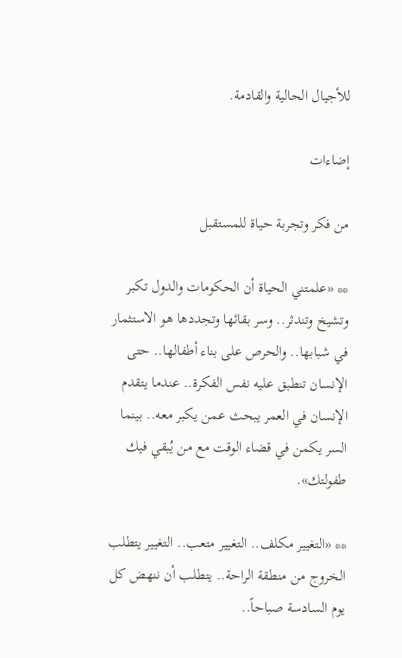للأجيال الحالية والقادمة.

إضاءات

من فكر وتجربة حياة للمستقبل

** «علمتني الحياة أن الحكومات والدول تكبر وتشيخ وتندثر.. وسر بقائها وتجددها هو الاستثمار في شبابها.. والحرص على بناء أطفالها.. حتى الإنسان تنطبق عليه نفس الفكرة.. عندما يتقدم الإنسان في العمر يبحث عمن يكبر معه.. بينما السر يكمن في قضاء الوقت مع من يُبقي فيك طفولتك».

** «التغيير مكلف.. التغيير متعب.. التغيير يتطلب الخروج من منطقة الراحة.. يتطلب أن ننهض كل يوم السادسة صباحاً..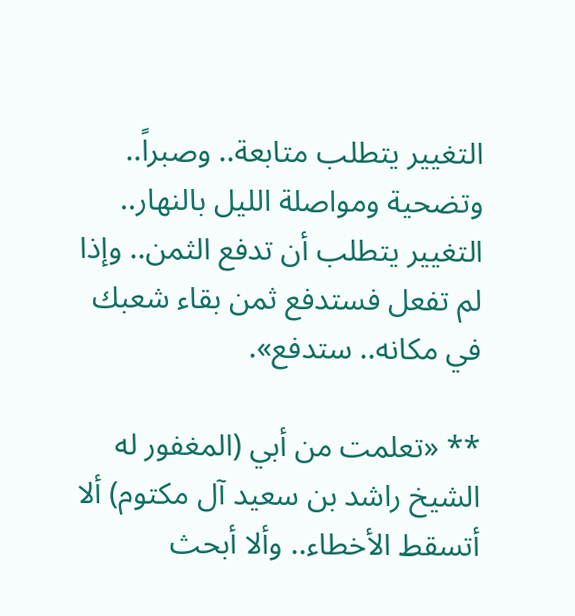التغيير يتطلب متابعة.. وصبراً.. وتضحية ومواصلة الليل بالنهار.. التغيير يتطلب أن تدفع الثمن.. وإذا لم تفعل فستدفع ثمن بقاء شعبك في مكانه.. ستدفع».

** «تعلمت من أبي (المغفور له الشيخ راشد بن سعيد آل مكتوم) ألا أتسقط الأخطاء.. وألا أبحث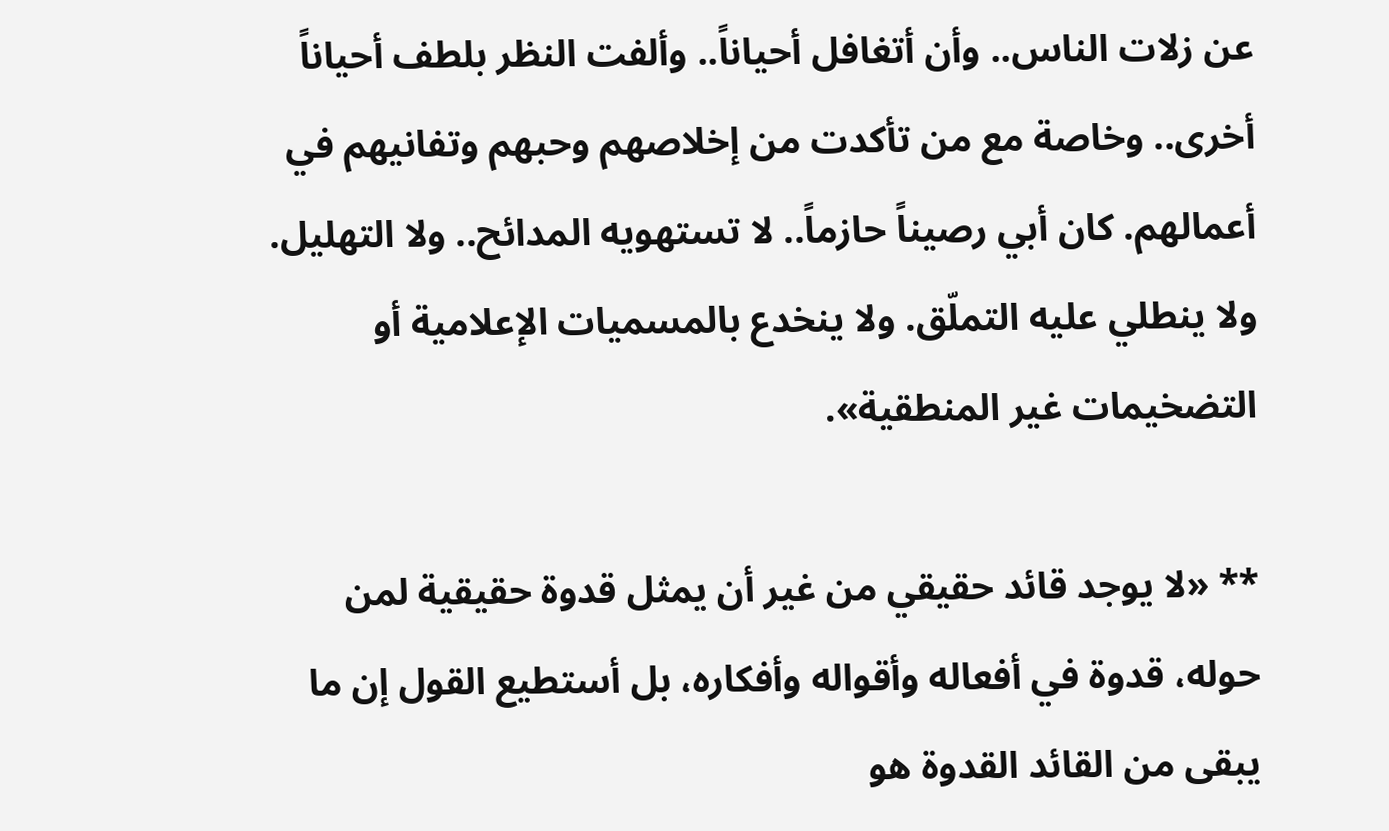عن زلات الناس.. وأن أتغافل أحياناً.. وألفت النظر بلطف أحياناً أخرى.. وخاصة مع من تأكدت من إخلاصهم وحبهم وتفانيهم في أعمالهم. كان أبي رصيناً حازماً.. لا تستهويه المدائح.. ولا التهليل. ولا ينطلي عليه التملّق. ولا ينخدع بالمسميات الإعلامية أو التضخيمات غير المنطقية».

** «لا يوجد قائد حقيقي من غير أن يمثل قدوة حقيقية لمن حوله، قدوة في أفعاله وأقواله وأفكاره، بل أستطيع القول إن ما يبقى من القائد القدوة هو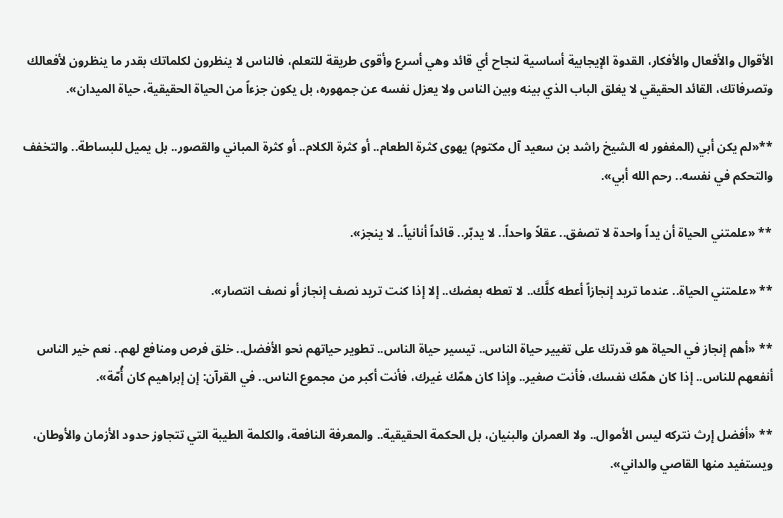الأقوال والأفعال والأفكار، القدوة الإيجابية أساسية لنجاح أي قائد وهي أسرع وأقوى طريقة للتعلم، فالناس لا ينظرون لكلماتك بقدر ما ينظرون لأفعالك وتصرفاتك، القائد الحقيقي لا يغلق الباب الذي بينه وبين الناس ولا يعزل نفسه عن جمهوره، بل يكون جزءاً من الحياة الحقيقية، حياة الميدان».

**«لم يكن أبي (المغفور له الشيخ راشد بن سعيد آل مكتوم) يهوى كثرة الطعام.. أو كثرة الكلام.. أو كثرة المباني والقصور.. بل يميل للبساطة.. والتخفف والتحكم في نفسه.. رحم الله أبي».

** «علمتني الحياة أن يداً واحدة لا تصفق.. عقلاً واحداً.. لا يدبّر.. قائداً أنانياً.. لا ينجز».

** «علمتني الحياة.. عندما تريد إنجازاً أعطه كلَّك.. لا تعطه بعضك.. إلا إذا كنت تريد نصف إنجاز أو نصف انتصار».

** «أهم إنجاز في الحياة هو قدرتك على تغيير حياة الناس.. تيسير حياة الناس.. تطوير حياتهم نحو الأفضل.. خلق فرص ومنافع لهم.. نعم خير الناس أنفعهم للناس.. إذا كان همّك نفسك، فأنت صغير.. وإذا كان همّك غيرك، فأنت أكبر من مجموع الناس.. في القرآن: إن إبراهيم كان أُمّة».

** «أفضل إرث نتركه ليس الأموال.. ولا العمران والبنيان، بل الحكمة الحقيقية.. والمعرفة النافعة، والكلمة الطيبة التي تتجاوز حدود الأزمان والأوطان، ويستفيد منها القاصي والداني».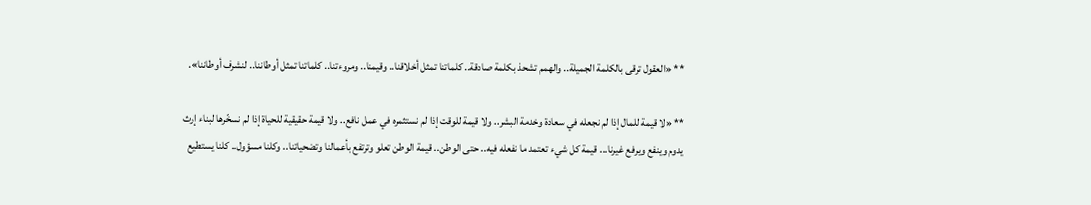** «العقول ترقى بالكلمة الجميلة.. والهمم تشحذ بكلمة صادقة.. كلماتنا تمثل أخلاقنا.. وقيمنا.. ومروءتنا.. كلماتنا تمثل أوطاننا.. لنشرف أوطاننا».

** «لا قيمة للمال إذا لم نجعله في سعادة وخدمة البشر.. ولا قيمة للوقت إذا لم نستثمره في عمل نافع.. ولا قيمة حقيقية للحياة إذا لم نسخّرها لبناء إرث يدوم وينفع ويرفع غيرنا... قيمة كل شيء تعتمد ما نفعله فيه.. حتى الوطن.. قيمة الوطن تعلو وترتفع بأعمالنا وتضحياتنا.. وكلنا مسؤول.. كلنا يستطيع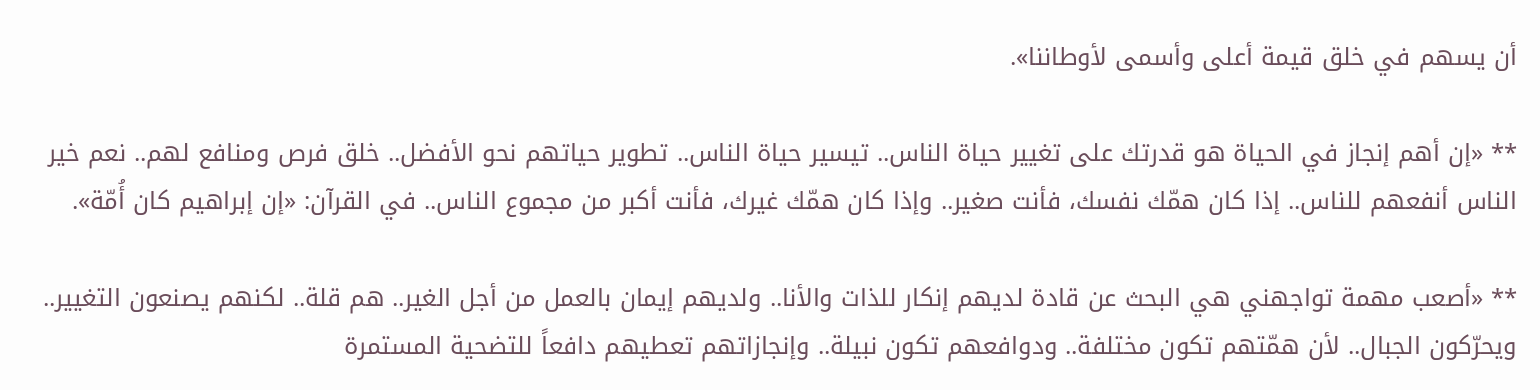أن يسهم في خلق قيمة أعلى وأسمى لأوطاننا».

** «إن أهم إنجاز في الحياة هو قدرتك على تغيير حياة الناس.. تيسير حياة الناس.. تطوير حياتهم نحو الأفضل.. خلق فرص ومنافع لهم.. نعم خير الناس أنفعهم للناس.. إذا كان همّك نفسك، فأنت صغير.. وإذا كان همّك غيرك، فأنت أكبر من مجموع الناس.. في القرآن: «إن إبراهيم كان أُمّة».

** «أصعب مهمة تواجهني هي البحث عن قادة لديهم إنكار للذات والأنا.. ولديهم إيمان بالعمل من أجل الغير.. هم قلة.. لكنهم يصنعون التغيير.. ويحرّكون الجبال.. لأن همّتهم تكون مختلفة.. ودوافعهم تكون نبيلة.. وإنجازاتهم تعطيهم دافعاً للتضحية المستمرة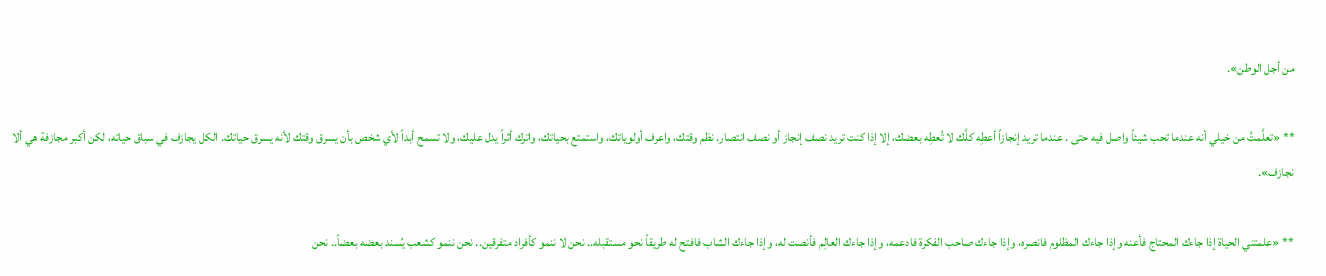من أجل الوطن».

** «تعلَّمتُ من خيلي أنه عندما تحب شيئاً واصل فيه حتى . عندما تريد إنجازاً أعطِه كلَّك لا تُعطِه بعضك، إلا إذا كنت تريد نصف إنجاز أو نصف انتصار. نظم وقتك، واعرف أولوياتك، واستمتع بحياتك، واترك أثراً يدل عليك، ولا تسمح أبداً لأي شخص بأن يسرق وقتك لأنه يسرق حياتك. الكل يجازف في سباق حياته، لكن أكبر مجازفة هي ألا نجازف».

** «علمتني الحياة إذا جاءك المحتاج فأعنه وإذا جاءك المظلوم فانصره، وإذا جاءك صاحب الفكرة فادعمه، وإذا جاءك العالِم فأنصت له، وإذا جاءك الشاب فافتح له طريقاً نحو مستقبله.. نحن لا ننمو كأفراد متفرقين.. نحن ننمو كشعب يُسند بعضه بعضاً.. نحن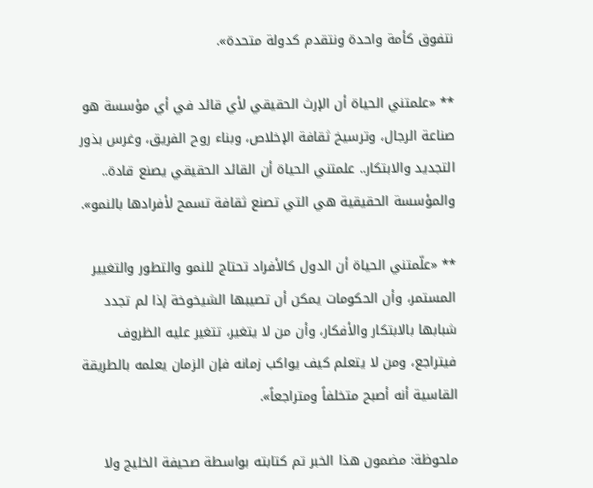نتفوق كأمة واحدة ونتقدم كدولة متحدة».

** «علمتني الحياة أن الإرث الحقيقي لأي قائد في أي مؤسسة هو صناعة الرجال، وترسيخ ثقافة الإخلاص، وبناء روح الفريق، وغرس بذور التجديد والابتكار.. علمتني الحياة أن القائد الحقيقي يصنع قادة.. والمؤسسة الحقيقية هي التي تصنع ثقافة تسمح لأفرادها بالنمو».

** «علّمتني الحياة أن الدول كالأفراد تحتاج للنمو والتطور والتغيير المستمر، وأن الحكومات يمكن أن تصيبها الشيخوخة إذا لم تجدد شبابها بالابتكار والأفكار، وأن من لا يتغير، تتغير عليه الظروف فيتراجع، ومن لا يتعلم كيف يواكب زمانه فإن الزمان يعلمه بالطريقة القاسية أنه أصبح متخلفاً ومتراجعاً».

ملحوظة: مضمون هذا الخبر تم كتابته بواسطة صحيفة الخليج ولا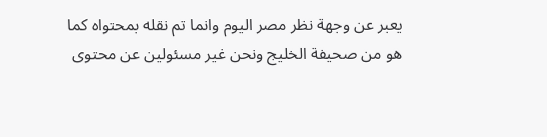يعبر عن وجهة نظر مصر اليوم وانما تم نقله بمحتواه كما هو من صحيفة الخليج ونحن غير مسئولين عن محتوى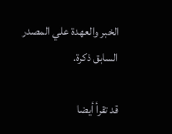الخبر والعهدة علي المصدر السابق ذكرة.

قد تقرأ أيضا